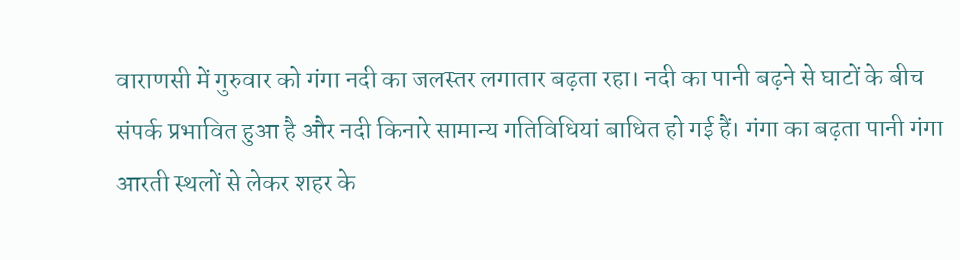वाराणसी में गुरुवार को गंगा नदी का जलस्तर लगातार बढ़ता रहा। नदी का पानी बढ़ने से घाटों के बीच संपर्क प्रभावित हुआ है और नदी किनारे सामान्य गतिविधियां बाधित हो गई हैं। गंगा का बढ़ता पानी गंगा आरती स्थलों से लेकर शहर के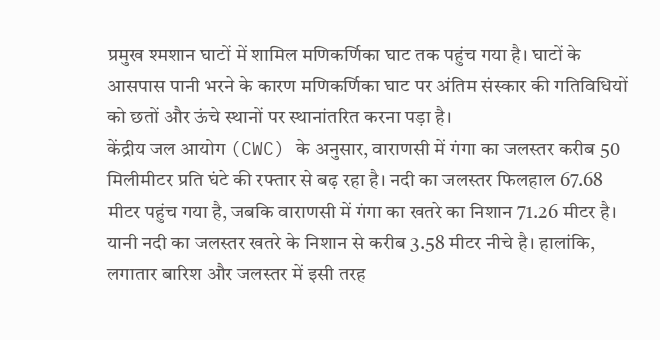प्रमुख श्मशान घाटों में शामिल मणिकर्णिका घाट तक पहुंच गया है। घाटों के आसपास पानी भरने के कारण मणिकर्णिका घाट पर अंतिम संस्कार की गतिविधियों को छतों और ऊंचे स्थानों पर स्थानांतरित करना पड़ा है।
केंद्रीय जल आयोग (CWC) के अनुसार, वाराणसी में गंगा का जलस्तर करीब 50 मिलीमीटर प्रति घंटे की रफ्तार से बढ़ रहा है। नदी का जलस्तर फिलहाल 67.68 मीटर पहुंच गया है, जबकि वाराणसी में गंगा का खतरे का निशान 71.26 मीटर है। यानी नदी का जलस्तर खतरे के निशान से करीब 3.58 मीटर नीचे है। हालांकि, लगातार बारिश और जलस्तर में इसी तरह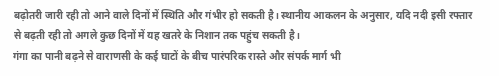बढ़ोतरी जारी रही तो आने वाले दिनों में स्थिति और गंभीर हो सकती है। स्थानीय आकलन के अनुसार, यदि नदी इसी रफ्तार से बढ़ती रही तो अगले कुछ दिनों में यह खतरे के निशान तक पहुंच सकती है।
गंगा का पानी बढ़ने से वाराणसी के कई घाटों के बीच पारंपरिक रास्ते और संपर्क मार्ग भी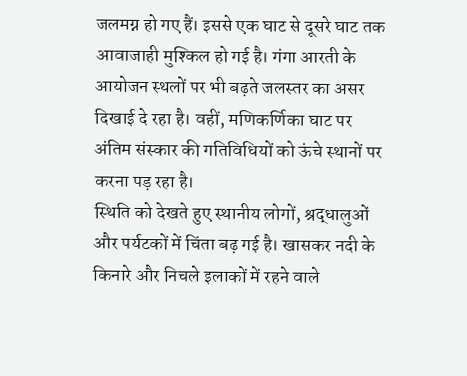जलमग्न हो गए हैं। इससे एक घाट से दूसरे घाट तक आवाजाही मुश्किल हो गई है। गंगा आरती के आयोजन स्थलों पर भी बढ़ते जलस्तर का असर दिखाई दे रहा है। वहीं, मणिकर्णिका घाट पर अंतिम संस्कार की गतिविधियों को ऊंचे स्थानों पर करना पड़ रहा है।
स्थिति को देखते हुए स्थानीय लोगों, श्रद्धालुओं और पर्यटकों में चिंता बढ़ गई है। खासकर नदी के किनारे और निचले इलाकों में रहने वाले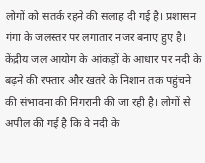लोगों को सतर्क रहने की सलाह दी गई है। प्रशासन गंगा के जलस्तर पर लगातार नजर बनाए हुए है। केंद्रीय जल आयोग के आंकड़ों के आधार पर नदी के बढ़ने की रफ्तार और खतरे के निशान तक पहुंचने की संभावना की निगरानी की जा रही है। लोगों से अपील की गई है कि वे नदी के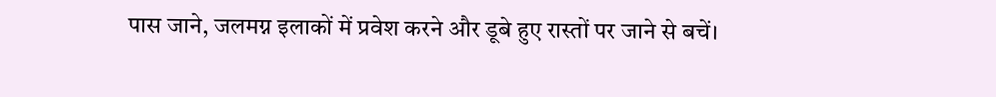पास जाने, जलमग्न इलाकों में प्रवेश करने और डूबे हुए रास्तों पर जाने से बचें।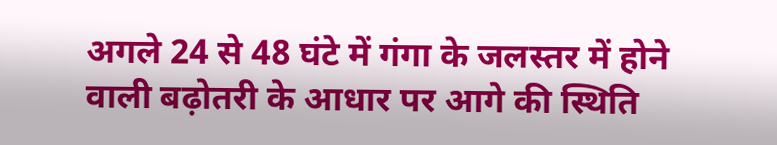अगले 24 से 48 घंटे में गंगा के जलस्तर में होने वाली बढ़ोतरी के आधार पर आगे की स्थिति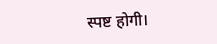स्पष्ट होगी।